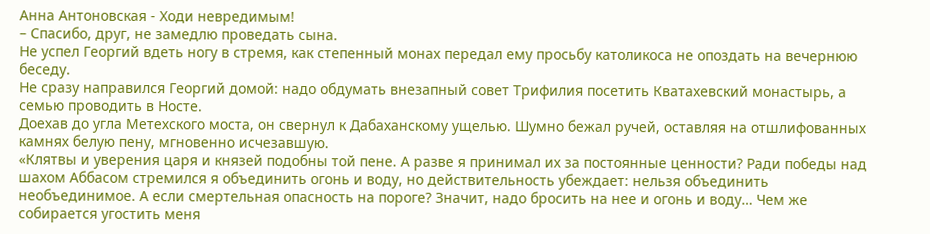Анна Антоновская - Ходи невредимым!
– Спасибо, друг, не замедлю проведать сына.
Не успел Георгий вдеть ногу в стремя, как степенный монах передал ему просьбу католикоса не опоздать на вечернюю беседу.
Не сразу направился Георгий домой: надо обдумать внезапный совет Трифилия посетить Кватахевский монастырь, а семью проводить в Носте.
Доехав до угла Метехского моста, он свернул к Дабаханскому ущелью. Шумно бежал ручей, оставляя на отшлифованных камнях белую пену, мгновенно исчезавшую.
«Клятвы и уверения царя и князей подобны той пене. А разве я принимал их за постоянные ценности? Ради победы над шахом Аббасом стремился я объединить огонь и воду, но действительность убеждает: нельзя объединить необъединимое. А если смертельная опасность на пороге? Значит, надо бросить на нее и огонь и воду… Чем же собирается угостить меня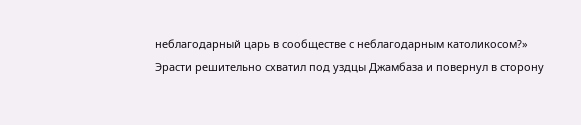неблагодарный царь в сообществе с неблагодарным католикосом?»
Эрасти решительно схватил под уздцы Джамбаза и повернул в сторону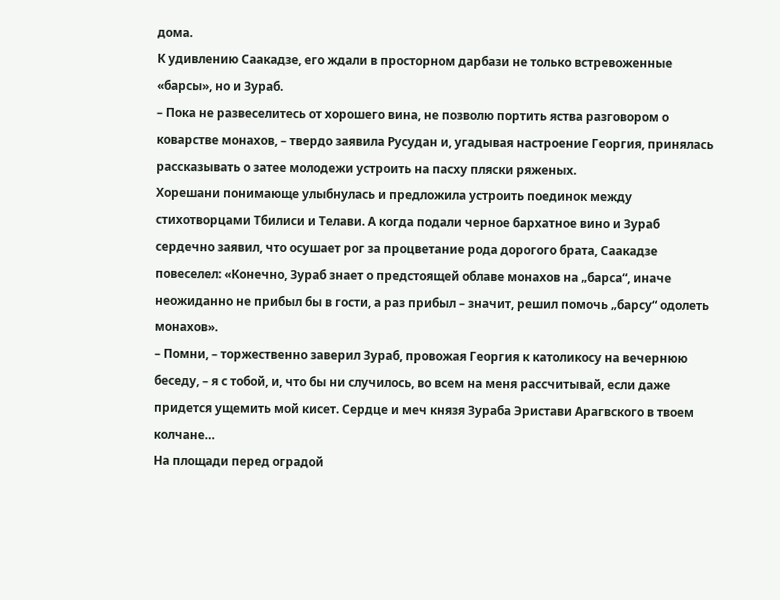дома.
К удивлению Саакадзе, его ждали в просторном дарбази не только встревоженные «барсы», но и Зураб.
– Пока не развеселитесь от хорошего вина, не позволю портить яства разговором о коварстве монахов, – твердо заявила Русудан и, угадывая настроение Георгия, принялась рассказывать о затее молодежи устроить на пасху пляски ряженых.
Хорешани понимающе улыбнулась и предложила устроить поединок между стихотворцами Тбилиси и Телави. А когда подали черное бархатное вино и Зураб сердечно заявил, что осушает рог за процветание рода дорогого брата, Саакадзе повеселел: «Конечно, Зураб знает о предстоящей облаве монахов на „барса“, иначе неожиданно не прибыл бы в гости, а раз прибыл – значит, решил помочь „барсу“ одолеть монахов».
– Помни, – торжественно заверил Зураб, провожая Георгия к католикосу на вечернюю беседу, – я с тобой, и, что бы ни случилось, во всем на меня рассчитывай, если даже придется ущемить мой кисет. Сердце и меч князя Зураба Эристави Арагвского в твоем колчане…
На площади перед оградой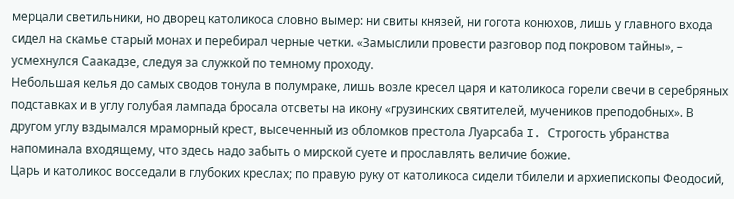мерцали светильники, но дворец католикоса словно вымер: ни свиты князей, ни гогота конюхов, лишь у главного входа сидел на скамье старый монах и перебирал черные четки. «Замыслили провести разговор под покровом тайны», – усмехнулся Саакадзе, следуя за служкой по темному проходу.
Небольшая келья до самых сводов тонула в полумраке, лишь возле кресел царя и католикоса горели свечи в серебряных подставках и в углу голубая лампада бросала отсветы на икону «грузинских святителей, мучеников преподобных». В другом углу вздымался мраморный крест, высеченный из обломков престола Луарсаба I. Строгость убранства напоминала входящему, что здесь надо забыть о мирской суете и прославлять величие божие.
Царь и католикос восседали в глубоких креслах; по правую руку от католикоса сидели тбилели и архиепископы Феодосий,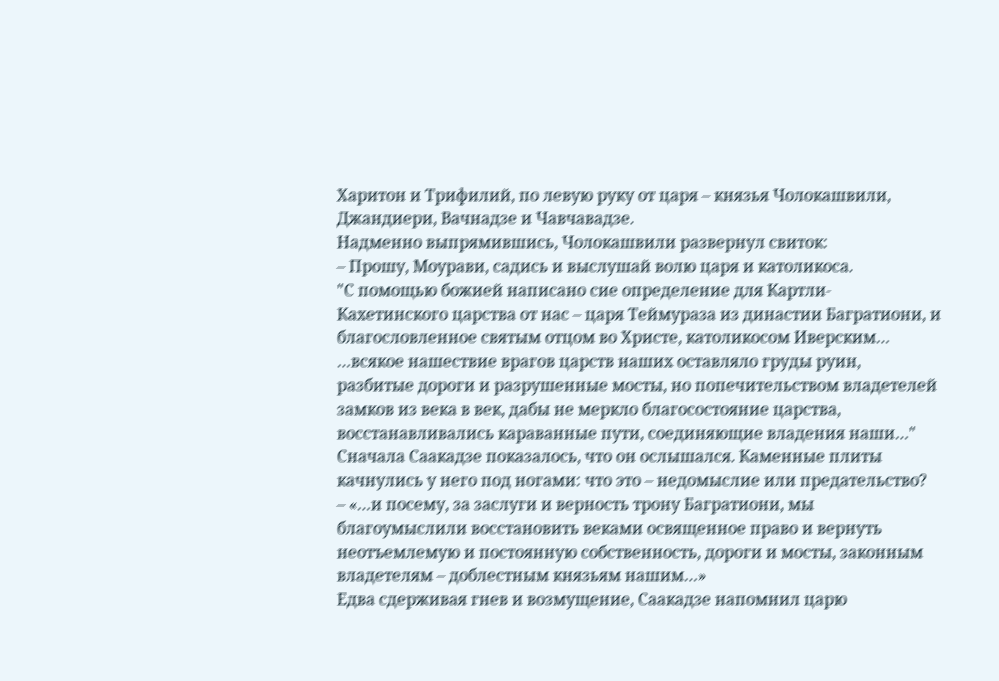Харитон и Трифилий, по левую руку от царя – князья Чолокашвили, Джандиери, Вачнадзе и Чавчавадзе.
Надменно выпрямившись, Чолокашвили развернул свиток:
– Прошу, Моурави, садись и выслушай волю царя и католикоса.
"С помощью божией написано сие определение для Картли-Кахетинского царства от нас – царя Теймураза из династии Багратиони, и благословленное святым отцом во Христе, католикосом Иверским…
…всякое нашествие врагов царств наших оставляло груды руин, разбитые дороги и разрушенные мосты, но попечительством владетелей замков из века в век, дабы не меркло благосостояние царства, восстанавливались караванные пути, соединяющие владения наши…"
Сначала Саакадзе показалось, что он ослышался. Каменные плиты качнулись у него под ногами: что это – недомыслие или предательство?
– «…и посему, за заслуги и верность трону Багратиони, мы благоумыслили восстановить веками освященное право и вернуть неотъемлемую и постоянную собственность, дороги и мосты, законным владетелям – доблестным князьям нашим…»
Едва сдерживая гнев и возмущение, Саакадзе напомнил царю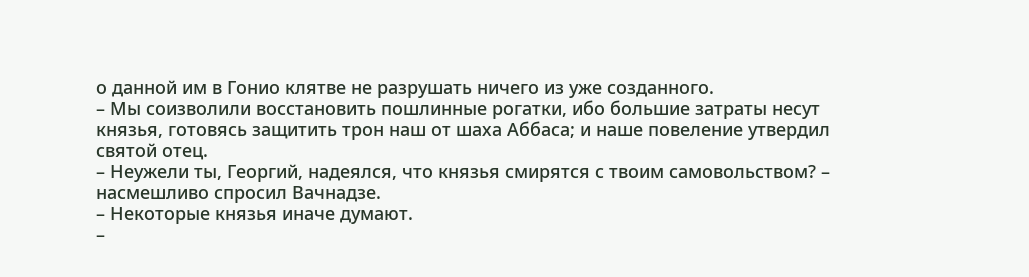о данной им в Гонио клятве не разрушать ничего из уже созданного.
– Мы соизволили восстановить пошлинные рогатки, ибо большие затраты несут князья, готовясь защитить трон наш от шаха Аббаса; и наше повеление утвердил святой отец.
– Неужели ты, Георгий, надеялся, что князья смирятся с твоим самовольством? – насмешливо спросил Вачнадзе.
– Некоторые князья иначе думают.
–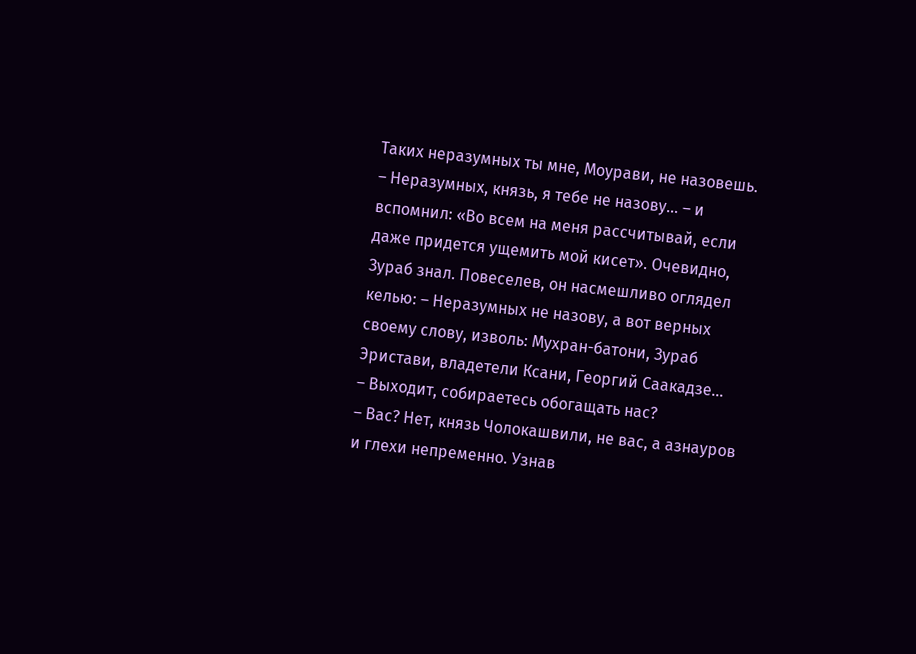Таких неразумных ты мне, Моурави, не назовешь.
– Неразумных, князь, я тебе не назову… – и вспомнил: «Во всем на меня рассчитывай, если даже придется ущемить мой кисет». Очевидно, Зураб знал. Повеселев, он насмешливо оглядел келью: – Неразумных не назову, а вот верных своему слову, изволь: Мухран-батони, Зураб Эристави, владетели Ксани, Георгий Саакадзе…
– Выходит, собираетесь обогащать нас?
– Вас? Нет, князь Чолокашвили, не вас, а азнауров и глехи непременно. Узнав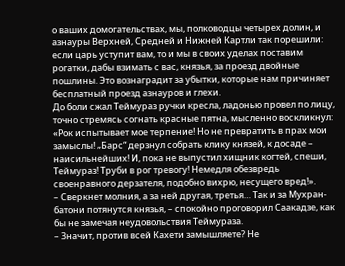о ваших домогательствах, мы, полководцы четырех долин, и азнауры Верхней, Средней и Нижней Картли так порешили: если царь уступит вам, то и мы в своих уделах поставим рогатки, дабы взимать с вас, князья, за проезд двойные пошлины. Это вознаградит за убытки, которые нам причиняет бесплатный проезд азнауров и глехи.
До боли сжал Теймураз ручки кресла, ладонью провел по лицу, точно стремясь согнать красные пятна, мысленно воскликнул: «Рок испытывает мое терпение! Но не превратить в прах мои замыслы! „Барс“ дерзнул собрать клику князей, к досаде – наисильнейших! И, пока не выпустил хищник когтей, спеши, Теймураз! Труби в рог тревогу! Немедля обезвредь своенравного дерзателя, подобно вихрю, несущего вред!».
– Сверкнет молния, а за ней другая, третья… Так и за Мухран-батони потянутся князья, – спокойно проговорил Саакадзе, как бы не замечая неудовольствия Теймураза.
– Значит, против всей Кахети замышляете? Не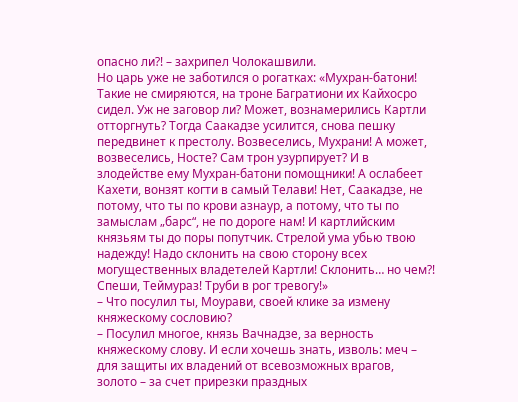опасно ли?! – захрипел Чолокашвили.
Но царь уже не заботился о рогатках: «Мухран-батони! Такие не смиряются, на троне Багратиони их Кайхосро сидел. Уж не заговор ли? Может, вознамерились Картли отторгнуть? Тогда Саакадзе усилится, снова пешку передвинет к престолу. Возвеселись, Мухрани! А может, возвеселись, Носте? Сам трон узурпирует? И в злодействе ему Мухран-батони помощники! А ослабеет Кахети, вонзят когти в самый Телави! Нет, Саакадзе, не потому, что ты по крови азнаур, а потому, что ты по замыслам „барс“, не по дороге нам! И картлийским князьям ты до поры попутчик. Стрелой ума убью твою надежду! Надо склонить на свою сторону всех могущественных владетелей Картли! Склонить… но чем?! Спеши, Теймураз! Труби в рог тревогу!»
– Что посулил ты, Моурави, своей клике за измену княжескому сословию?
– Посулил многое, князь Вачнадзе, за верность княжескому слову. И если хочешь знать, изволь: меч – для защиты их владений от всевозможных врагов, золото – за счет прирезки праздных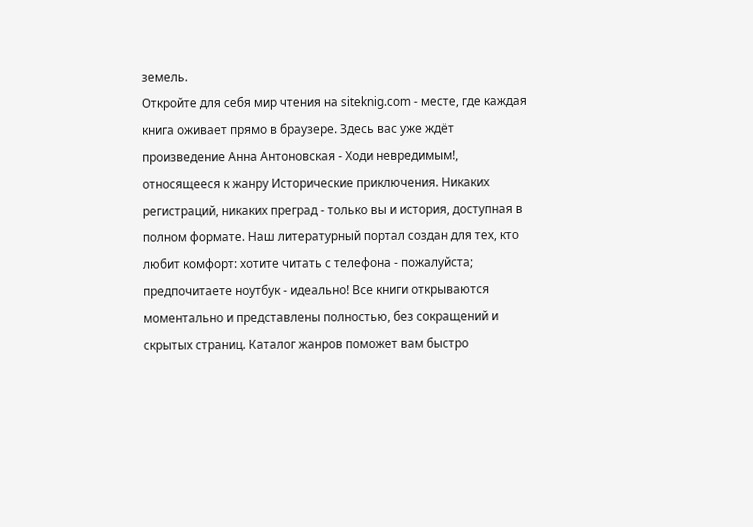земель.
Откройте для себя мир чтения на siteknig.com - месте, где каждая книга оживает прямо в браузере. Здесь вас уже ждёт произведение Анна Антоновская - Ходи невредимым!, относящееся к жанру Исторические приключения. Никаких регистраций, никаких преград - только вы и история, доступная в полном формате. Наш литературный портал создан для тех, кто любит комфорт: хотите читать с телефона - пожалуйста; предпочитаете ноутбук - идеально! Все книги открываются моментально и представлены полностью, без сокращений и скрытых страниц. Каталог жанров поможет вам быстро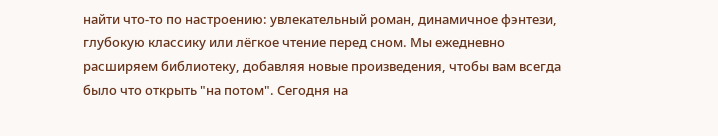найти что-то по настроению: увлекательный роман, динамичное фэнтези, глубокую классику или лёгкое чтение перед сном. Мы ежедневно расширяем библиотеку, добавляя новые произведения, чтобы вам всегда было что открыть "на потом". Сегодня на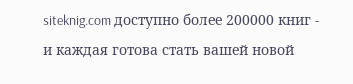siteknig.com доступно более 200000 книг - и каждая готова стать вашей новой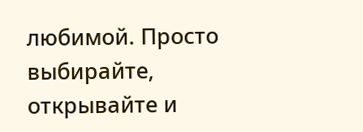любимой. Просто выбирайте, открывайте и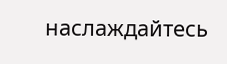наслаждайтесь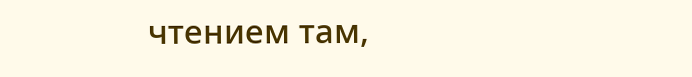чтением там,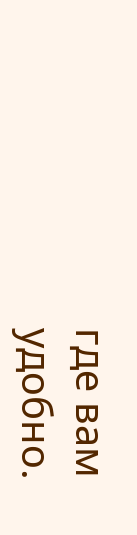где вам удобно.